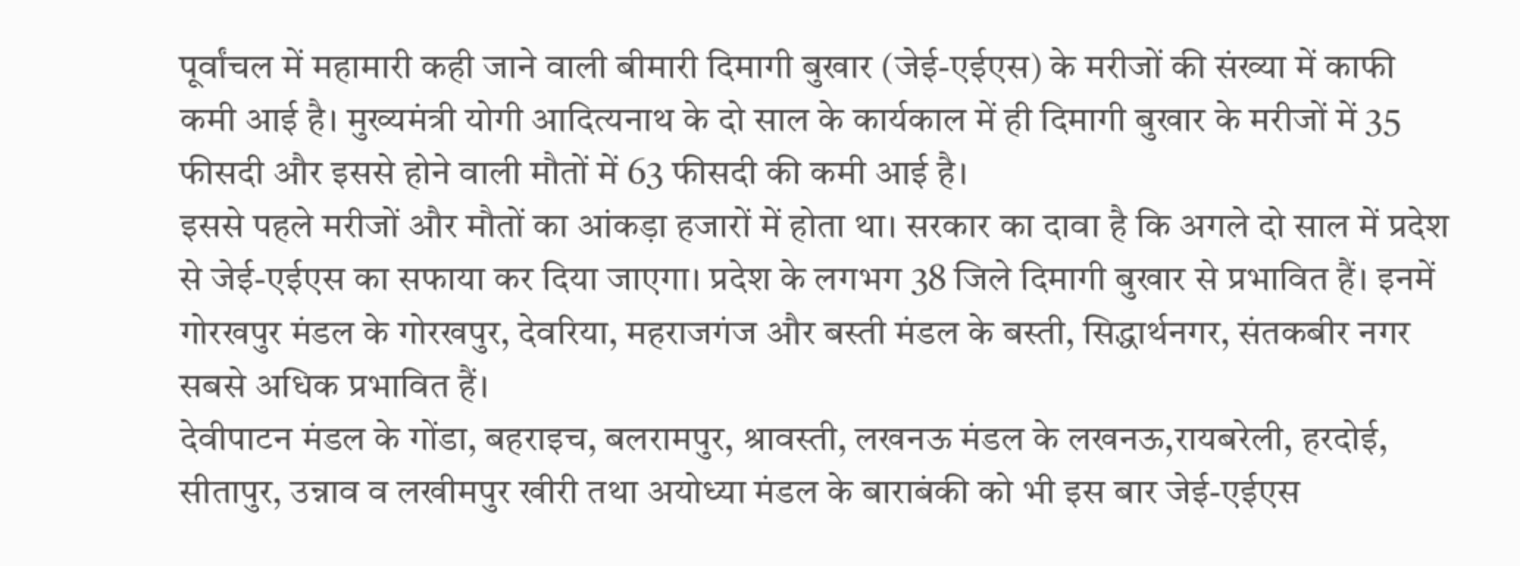पूर्वांचल में महामारी कही जाने वाली बीमारी दिमागी बुखार (जेई-एईएस) के मरीजों की संख्या में काफी कमी आई है। मुख्यमंत्री योगी आदित्यनाथ के दो साल के कार्यकाल में ही दिमागी बुखार के मरीजों में 35 फीसदी और इससे होने वाली मौतों में 63 फीसदी की कमी आई है।
इससे पहले मरीजों और मौतों का आंकड़ा हजारों में होता था। सरकार का दावा है कि अगले दो साल में प्रदेश से जेई-एईएस का सफाया कर दिया जाएगा। प्रदेश के लगभग 38 जिले दिमागी बुखार से प्रभावित हैं। इनमें गोरखपुर मंडल के गोरखपुर, देवरिया, महराजगंज और बस्ती मंडल के बस्ती, सिद्धार्थनगर, संतकबीर नगर सबसे अधिक प्रभावित हैं।
देवीपाटन मंडल के गोंडा, बहराइच, बलरामपुर, श्रावस्ती, लखनऊ मंडल के लखनऊ,रायबरेली, हरदोई, सीतापुर, उन्नाव व लखीमपुर खीरी तथा अयोध्या मंडल के बाराबंकी को भी इस बार जेई-एईएस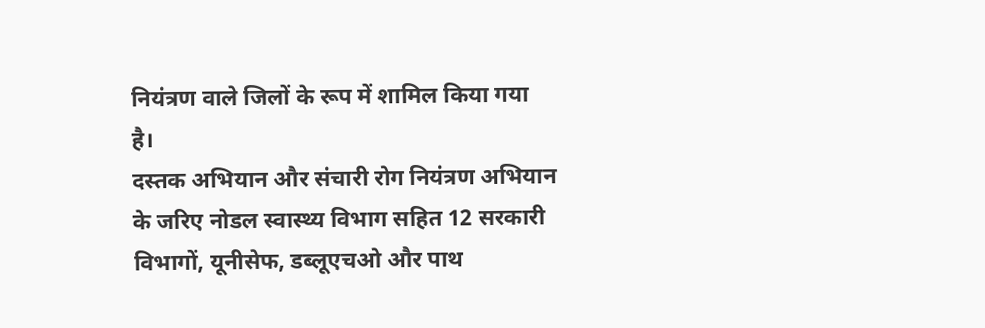नियंत्रण वाले जिलों के रूप में शामिल किया गया है।
दस्तक अभियान और संचारी रोग नियंत्रण अभियान के जरिए नोडल स्वास्थ्य विभाग सहित 12 सरकारी विभागों, यूनीसेफ, डब्लूएचओ और पाथ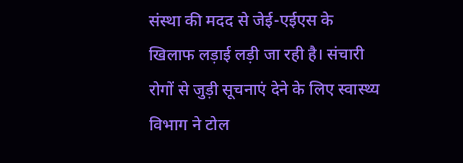संस्था की मदद से जेई-एईएस के खिलाफ लड़ाई लड़ी जा रही है। संचारी रोगों से जुड़ी सूचनाएं देने के लिए स्वास्थ्य विभाग ने टोल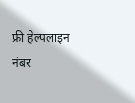फ्री हेल्पलाइन नंबर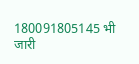180091805145 भी जारी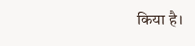किया है।